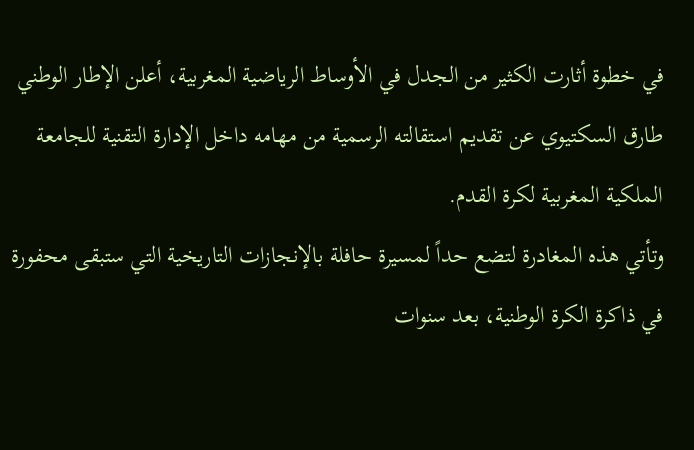في خطوة أثارت الكثير من الجدل في الأوساط الرياضية المغربية، أعلن الإطار الوطني طارق السكتيوي عن تقديم استقالته الرسمية من مهامه داخل الإدارة التقنية للجامعة الملكية المغربية لكرة القدم.
وتأتي هذه المغادرة لتضع حداً لمسيرة حافلة بالإنجازات التاريخية التي ستبقى محفورة في ذاكرة الكرة الوطنية، بعد سنوات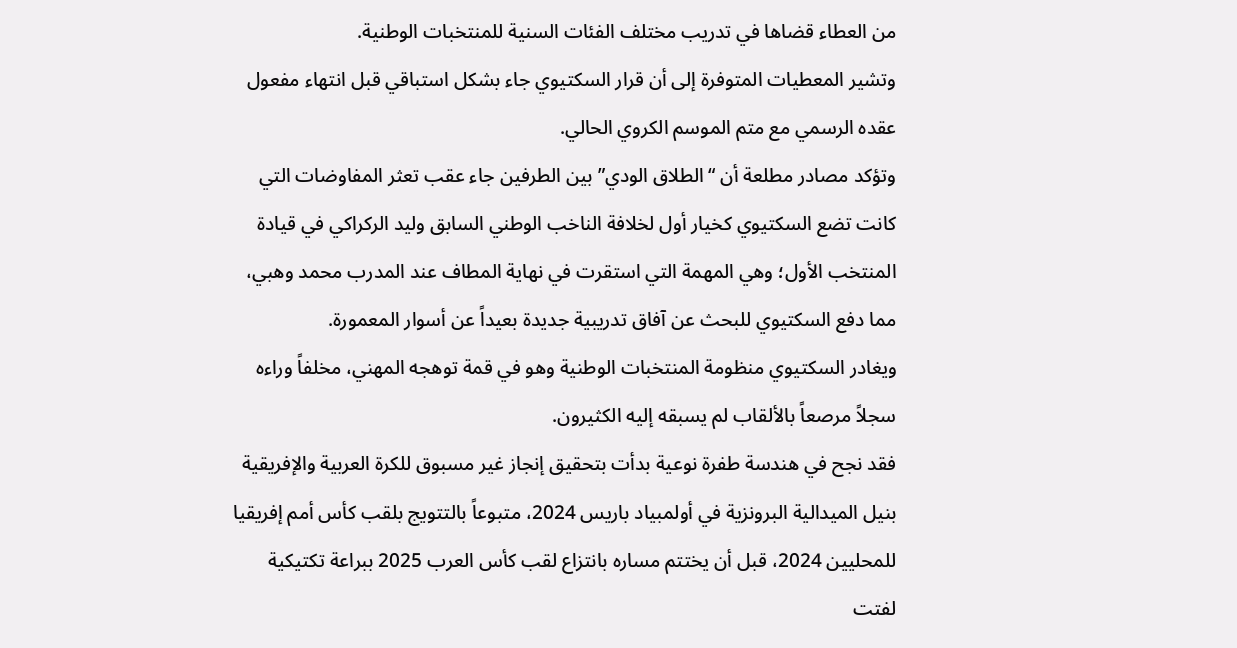من العطاء قضاها في تدريب مختلف الفئات السنية للمنتخبات الوطنية.
وتشير المعطيات المتوفرة إلى أن قرار السكتيوي جاء بشكل استباقي قبل انتهاء مفعول عقده الرسمي مع متم الموسم الكروي الحالي.
وتؤكد مصادر مطلعة أن “الطلاق الودي” بين الطرفين جاء عقب تعثر المفاوضات التي كانت تضع السكتيوي كخيار أول لخلافة الناخب الوطني السابق وليد الركراكي في قيادة المنتخب الأول؛ وهي المهمة التي استقرت في نهاية المطاف عند المدرب محمد وهبي، مما دفع السكتيوي للبحث عن آفاق تدريبية جديدة بعيداً عن أسوار المعمورة.
ويغادر السكتيوي منظومة المنتخبات الوطنية وهو في قمة توهجه المهني، مخلفاً وراءه سجلاً مرصعاً بالألقاب لم يسبقه إليه الكثيرون.
فقد نجح في هندسة طفرة نوعية بدأت بتحقيق إنجاز غير مسبوق للكرة العربية والإفريقية بنيل الميدالية البرونزية في أولمبياد باريس 2024، متبوعاً بالتتويج بلقب كأس أمم إفريقيا للمحليين 2024، قبل أن يختتم مساره بانتزاع لقب كأس العرب 2025 ببراعة تكتيكية لفتت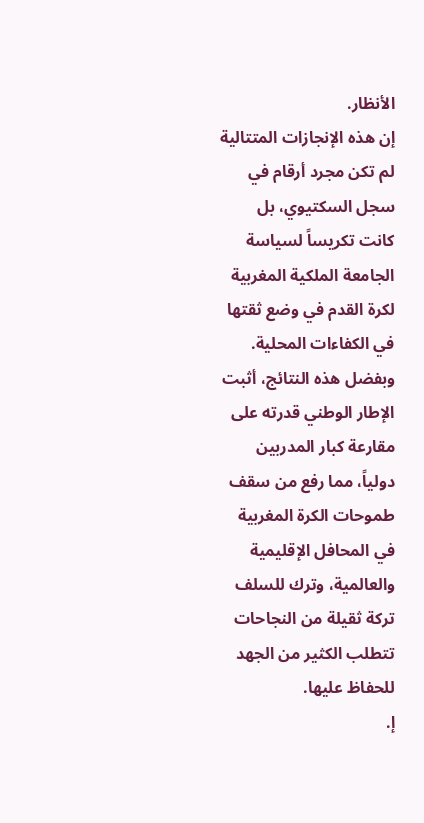الأنظار.
إن هذه الإنجازات المتتالية لم تكن مجرد أرقام في سجل السكتيوي، بل كانت تكريساً لسياسة الجامعة الملكية المغربية لكرة القدم في وضع ثقتها في الكفاءات المحلية.
وبفضل هذه النتائج، أثبت الإطار الوطني قدرته على مقارعة كبار المدربين دولياً، مما رفع من سقف طموحات الكرة المغربية في المحافل الإقليمية والعالمية، وترك للسلف تركة ثقيلة من النجاحات تتطلب الكثير من الجهد للحفاظ عليها.
إ.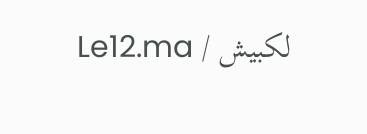لكبيش / Le12.ma